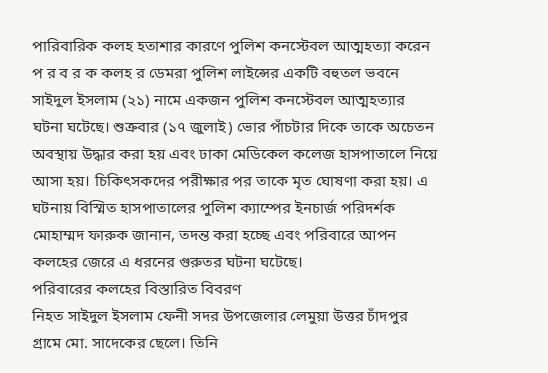পারিবারিক কলহ হতাশার কারণে পুলিশ কনস্টেবল আত্মহত্যা করেন
প র ব র ক কলহ র ডেমরা পুলিশ লাইন্সের একটি বহুতল ভবনে সাইদুল ইসলাম (২১) নামে একজন পুলিশ কনস্টেবল আত্মহত্যার ঘটনা ঘটেছে। শুক্রবার (১৭ জুলাই) ভোর পাঁচটার দিকে তাকে অচেতন অবস্থায় উদ্ধার করা হয় এবং ঢাকা মেডিকেল কলেজ হাসপাতালে নিয়ে আসা হয়। চিকিৎসকদের পরীক্ষার পর তাকে মৃত ঘোষণা করা হয়। এ ঘটনায় বিস্মিত হাসপাতালের পুলিশ ক্যাম্পের ইনচার্জ পরিদর্শক মোহাম্মদ ফারুক জানান, তদন্ত করা হচ্ছে এবং পরিবারে আপন কলহের জেরে এ ধরনের গুরুতর ঘটনা ঘটেছে।
পরিবারের কলহের বিস্তারিত বিবরণ
নিহত সাইদুল ইসলাম ফেনী সদর উপজেলার লেমুয়া উত্তর চাঁদপুর গ্রামে মো. সাদেকের ছেলে। তিনি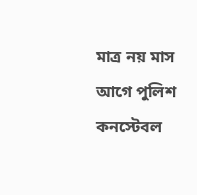মাত্র নয় মাস আগে পুলিশ কনস্টেবল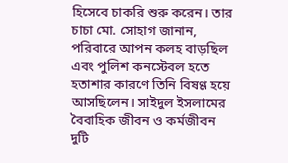হিসেবে চাকরি শুরু করেন। তার চাচা মো. সোহাগ জানান, পরিবারে আপন কলহ বাড়ছিল এবং পুলিশ কনস্টেবল হতে হতাশার কারণে তিনি বিষণ্ণ হয়ে আসছিলেন। সাইদুল ইসলামের বৈবাহিক জীবন ও কর্মজীবন দুটি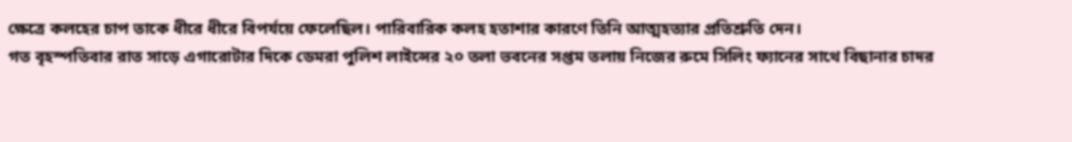ক্ষেত্রে কলহের চাপ তাকে ধীরে ধীরে বিপর্যয়ে ফেলেছিল। পারিবারিক কলহ হতাশার কারণে তিনি আত্মহত্যার প্রতিশ্রুতি দেন।
গত বৃহস্পতিবার রাত সাড়ে এগারোটার দিকে ডেমরা পুলিশ লাইন্সের ২০ তলা ভবনের সপ্তম তলায় নিজের রুমে সিলিং ফ্যানের সাথে বিছানার চাদর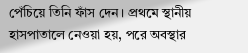পেঁচিয়ে তিনি ফাঁস দেন। প্রথমে স্থানীয় হাসপাতালে নেওয়া হয়, পরে অবস্থার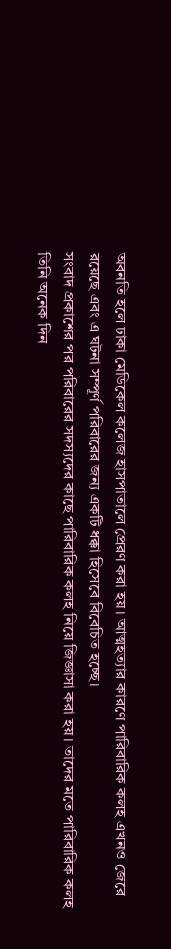অবনতি হলে ঢাকা মেডিকেল কলেজ হাসপাতালে প্রেরণ করা হয়। আত্মহত্যার কারণে পারিবারিক কলহ এখনও জেরে রয়েছে এবং এ ঘটনা সম্পূর্ণ পরিবারের জন্য একটি ধক্কা হিসেবে বিবেচিত হচ্ছে।
সংবাদ প্রকাশের পর পরিবারের সদস্যদের কাছে পারিবারিক কলহ নিয়ে জিজ্ঞাসা করা হয়। তাদের মতে পারিবারিক কলহ তিনি অনেক দিন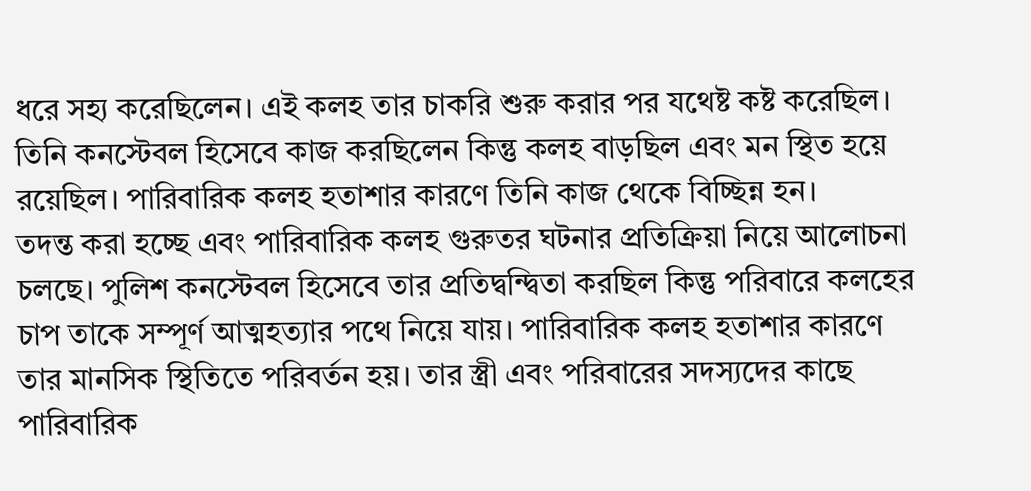ধরে সহ্য করেছিলেন। এই কলহ তার চাকরি শুরু করার পর যথেষ্ট কষ্ট করেছিল। তিনি কনস্টেবল হিসেবে কাজ করছিলেন কিন্তু কলহ বাড়ছিল এবং মন স্থিত হয়ে রয়েছিল। পারিবারিক কলহ হতাশার কারণে তিনি কাজ থেকে বিচ্ছিন্ন হন।
তদন্ত করা হচ্ছে এবং পারিবারিক কলহ গুরুতর ঘটনার প্রতিক্রিয়া নিয়ে আলোচনা চলছে। পুলিশ কনস্টেবল হিসেবে তার প্রতিদ্বন্দ্বিতা করছিল কিন্তু পরিবারে কলহের চাপ তাকে সম্পূর্ণ আত্মহত্যার পথে নিয়ে যায়। পারিবারিক কলহ হতাশার কারণে তার মানসিক স্থিতিতে পরিবর্তন হয়। তার স্ত্রী এবং পরিবারের সদস্যদের কাছে পারিবারিক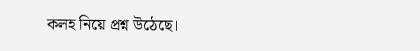কলহ নিয়ে প্রশ্ন উঠেছে।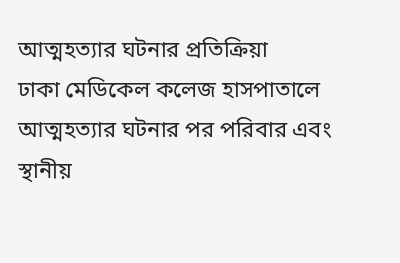আত্মহত্যার ঘটনার প্রতিক্রিয়া
ঢাকা মেডিকেল কলেজ হাসপাতালে আত্মহত্যার ঘটনার পর পরিবার এবং স্থানীয়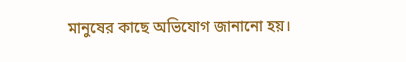মানুষের কাছে অভিযোগ জানানো হয়।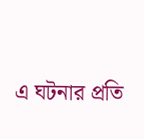এ ঘটনার প্রতি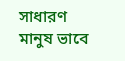সাধারণ মানুষ ভাবে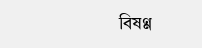বিষণ্ণ